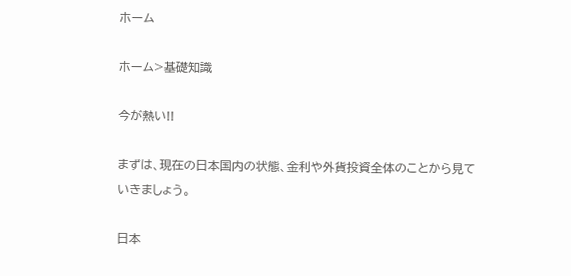ホーム

ホーム>基礎知識

今が熱い!!

まずは、現在の日本国内の状態、金利や外貨投資全体のことから見ていきましょう。

日本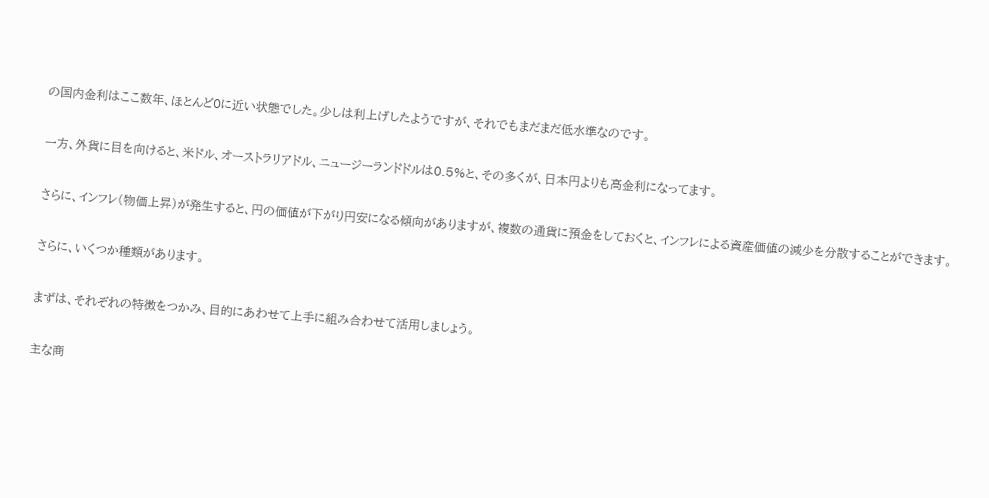の国内金利はここ数年、ほとんど0に近い状態でした。少しは利上げしたようですが、それでもまだまだ低水準なのです。

一方、外貨に目を向けると、米ドル、オーストラリアドル、ニュージーランドドルは0.5%と、その多くが、日本円よりも高金利になってます。

さらに、インフレ(物価上昇)が発生すると、円の価値が下がり円安になる傾向がありますが、複数の通貨に預金をしておくと、インフレによる資産価値の減少を分散することができます。

さらに、いくつか種類があります。

まずは、それぞれの特徴をつかみ、目的にあわせて上手に組み合わせて活用しましょう。

主な商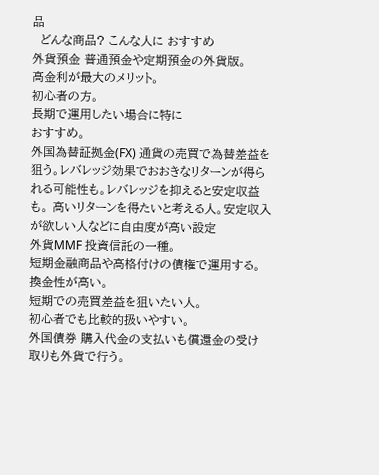品
  どんな商品? こんな人に おすすめ
外貨預金 普通預金や定期預金の外貨版。
高金利が最大のメリット。
初心者の方。
長期で運用したい場合に特に
おすすめ。
外国為替証拠金(FX) 通貨の売買で為替差益を狙う。レバレッジ効果でおおきなリターンが得られる可能性も。レバレッジを抑えると安定収益も。 高いリターンを得たいと考える人。安定収入が欲しい人などに自由度が高い設定
外貨MMF 投資信託の一種。
短期金融商品や高格付けの債権で運用する。
換金性が高い。
短期での売買差益を狙いたい人。
初心者でも比較的扱いやすい。
外国債券 購入代金の支払いも償還金の受け取りも外貨で行う。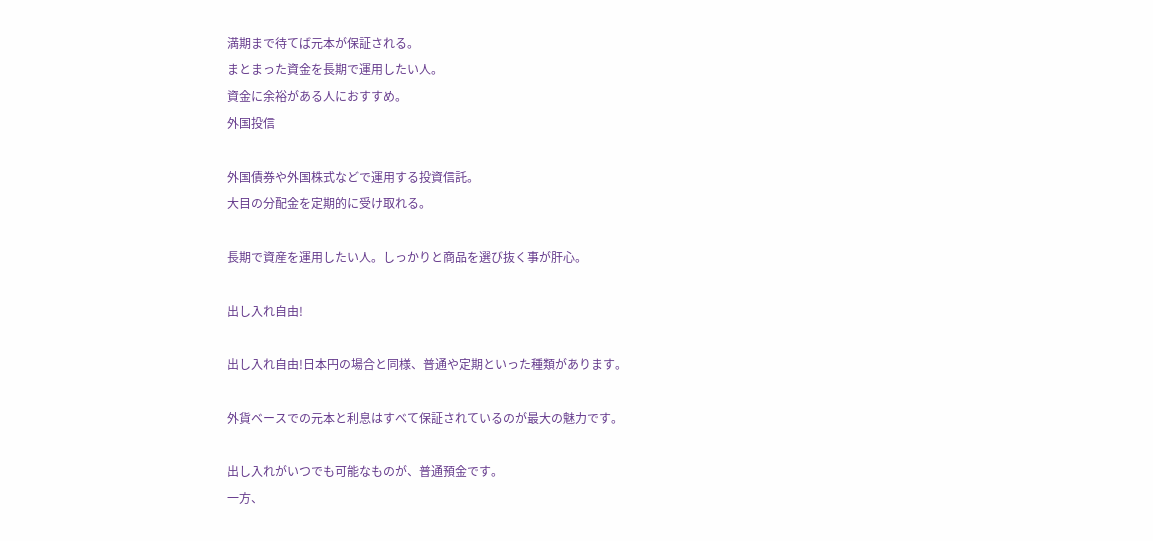満期まで待てば元本が保証される。
まとまった資金を長期で運用したい人。
資金に余裕がある人におすすめ。
外国投信

外国債券や外国株式などで運用する投資信託。
大目の分配金を定期的に受け取れる。

長期で資産を運用したい人。しっかりと商品を選び抜く事が肝心。

出し入れ自由!

出し入れ自由!日本円の場合と同様、普通や定期といった種類があります。

外貨ベースでの元本と利息はすべて保証されているのが最大の魅力です。

出し入れがいつでも可能なものが、普通預金です。
一方、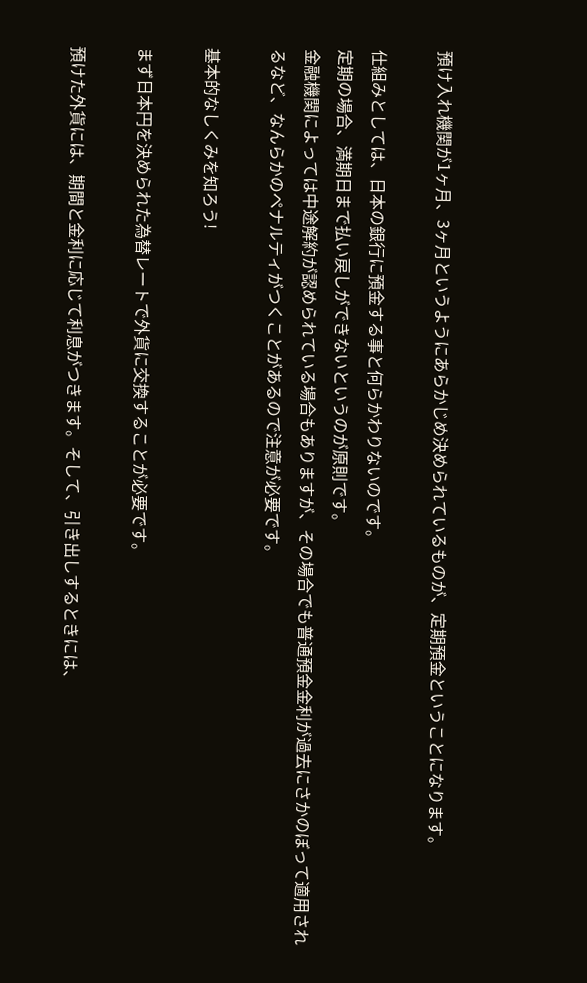預け入れ機関が1ヶ月、3ヶ月というようにあらかじめ決められているものが、定期預金ということになります。

仕組みとしては、日本の銀行に預金する事と何らかわりないのです。
定期の場合、満期日まで払い戻しができないというのが原則です。
金融機関によっては中途解約が認められている場合もありますが、その場合でも普通預金金利が過去にさかのぼって適用されるなど、なんらかのペナルティがつくことがあるので注意が必要です。

基本的なしくみを知ろう!

まず日本円を決められた為替レートで外貨に交換することが必要です。

預けた外貨には、期間と金利に応じて利息がつきます。そして、引き出しするときには、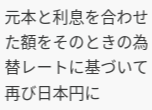元本と利息を合わせた額をそのときの為替レートに基づいて再び日本円に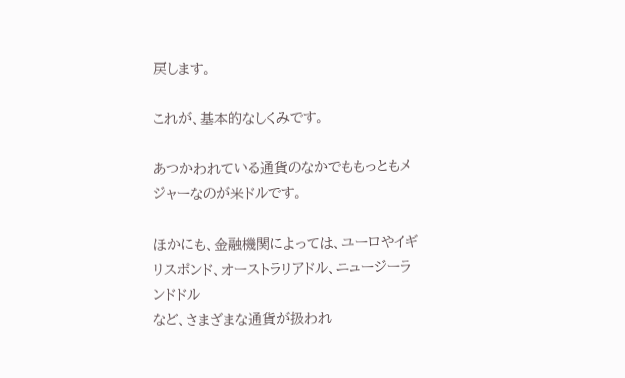戻します。

これが、基本的なしくみです。

あつかわれている通貨のなかでももっともメジャーなのが米ドルです。

ほかにも、金融機関によっては、ユーロやイギリスポンド、オーストラリアドル、ニュージーランドドル
など、さまざまな通貨が扱われ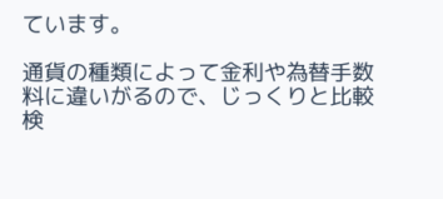ています。

通貨の種類によって金利や為替手数料に違いがるので、じっくりと比較検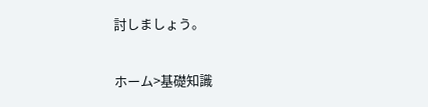討しましょう。

ホーム>基礎知識